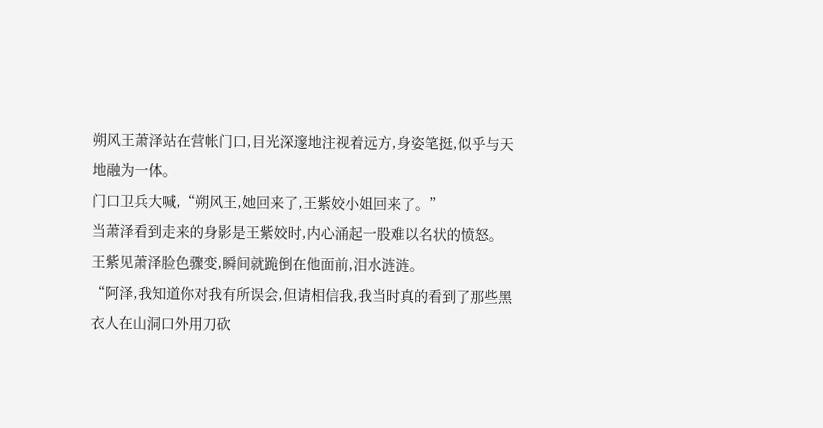朔风王萧泽站在营帐门口,目光深邃地注视着远方,身姿笔挺,似乎与天地融为一体。
门口卫兵大喊,“朔风王,她回来了,王紫姣小姐回来了。”
当萧泽看到走来的身影是王紫姣时,内心涌起一股难以名状的愤怒。
王紫见萧泽脸色骤变,瞬间就跪倒在他面前,泪水涟涟。
“阿泽,我知道你对我有所误会,但请相信我,我当时真的看到了那些黑衣人在山洞口外用刀砍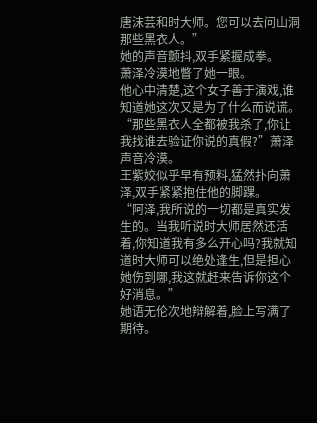唐沫芸和时大师。您可以去问山洞那些黑衣人。”
她的声音颤抖,双手紧握成拳。
萧泽冷漠地瞥了她一眼。
他心中清楚,这个女子善于演戏,谁知道她这次又是为了什么而说谎。
“那些黑衣人全都被我杀了,你让我找谁去验证你说的真假?”萧泽声音冷漠。
王紫姣似乎早有预料,猛然扑向萧泽,双手紧紧抱住他的脚踝。
“阿泽,我所说的一切都是真实发生的。当我听说时大师居然还活着,你知道我有多么开心吗?我就知道时大师可以绝处逢生,但是担心她伤到哪,我这就赶来告诉你这个好消息。”
她语无伦次地辩解着,脸上写满了期待。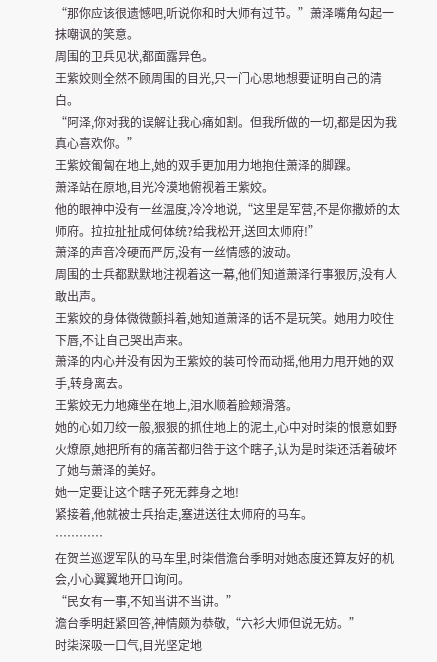“那你应该很遗憾吧,听说你和时大师有过节。”萧泽嘴角勾起一抹嘲讽的笑意。
周围的卫兵见状,都面露异色。
王紫姣则全然不顾周围的目光,只一门心思地想要证明自己的清白。
“阿泽,你对我的误解让我心痛如割。但我所做的一切,都是因为我真心喜欢你。”
王紫姣匍匐在地上,她的双手更加用力地抱住萧泽的脚踝。
萧泽站在原地,目光冷漠地俯视着王紫姣。
他的眼神中没有一丝温度,冷冷地说,“这里是军营,不是你撒娇的太师府。拉拉扯扯成何体统?给我松开,送回太师府!”
萧泽的声音冷硬而严厉,没有一丝情感的波动。
周围的士兵都默默地注视着这一幕,他们知道萧泽行事狠厉,没有人敢出声。
王紫姣的身体微微颤抖着,她知道萧泽的话不是玩笑。她用力咬住下唇,不让自己哭出声来。
萧泽的内心并没有因为王紫姣的装可怜而动摇,他用力甩开她的双手,转身离去。
王紫姣无力地瘫坐在地上,泪水顺着脸颊滑落。
她的心如刀绞一般,狠狠的抓住地上的泥土,心中对时柒的恨意如野火燎原,她把所有的痛苦都归咎于这个瞎子,认为是时柒还活着破坏了她与萧泽的美好。
她一定要让这个瞎子死无葬身之地!
紧接着,他就被士兵抬走,塞进送往太师府的马车。
…………
在贺兰巡逻军队的马车里,时柒借澹台季明对她态度还算友好的机会,小心翼翼地开口询问。
“民女有一事,不知当讲不当讲。”
澹台季明赶紧回答,神情颇为恭敬,“六衫大师但说无妨。”
时柒深吸一口气,目光坚定地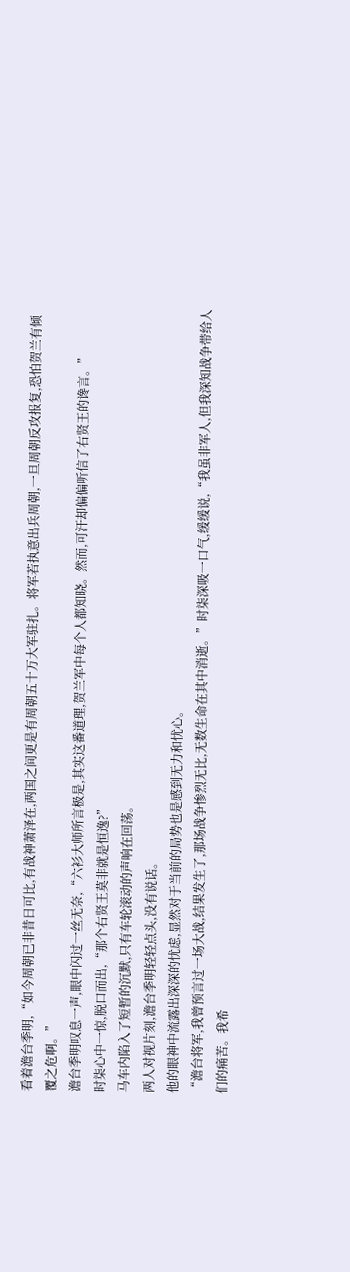看着澹台季明,“如今周朝已非昔日可比,有战神萧泽在,两国之间更是有周朝五十万大军驻扎。将军若执意出兵周朝,一旦周朝反攻报复,恐怕贺兰有倾覆之危啊。”
澹台季明叹息一声,眼中闪过一丝无奈,“六衫大师所言极是,其实这番道理,贺兰军中每个人都知晓。然而,可汗却偏偏听信了右贤王的谗言。”
时柒心中一惊,脱口而出,“那个右贤王莫非就是恒逸?”
马车内陷入了短暂的沉默,只有车轮滚动的声响在回荡。
两人对视片刻,澹台季明轻轻点头,没有说话。
他的眼神中流露出深深的忧虑,显然对于当前的局势也是感到无力和忧心。
“澹台将军,我曾预言过一场大战,结果发生了,那场战争惨烈无比,无数生命在其中消逝。”时柒深吸一口气,缓缓说,“我虽非军人,但我深知战争带给人们的痛苦。我希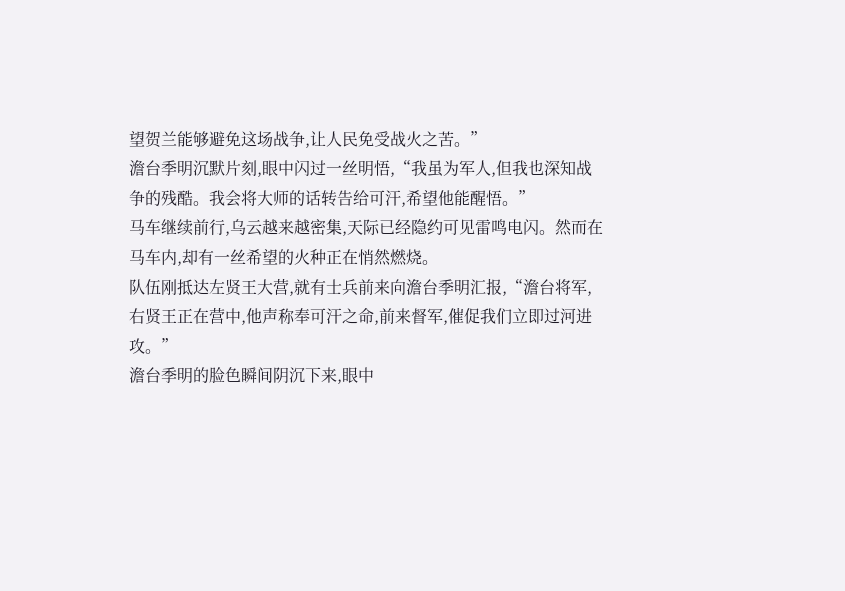望贺兰能够避免这场战争,让人民免受战火之苦。”
澹台季明沉默片刻,眼中闪过一丝明悟,“我虽为军人,但我也深知战争的残酷。我会将大师的话转告给可汗,希望他能醒悟。”
马车继续前行,乌云越来越密集,天际已经隐约可见雷鸣电闪。然而在马车内,却有一丝希望的火种正在悄然燃烧。
队伍刚抵达左贤王大营,就有士兵前来向澹台季明汇报,“澹台将军,右贤王正在营中,他声称奉可汗之命,前来督军,催促我们立即过河进攻。”
澹台季明的脸色瞬间阴沉下来,眼中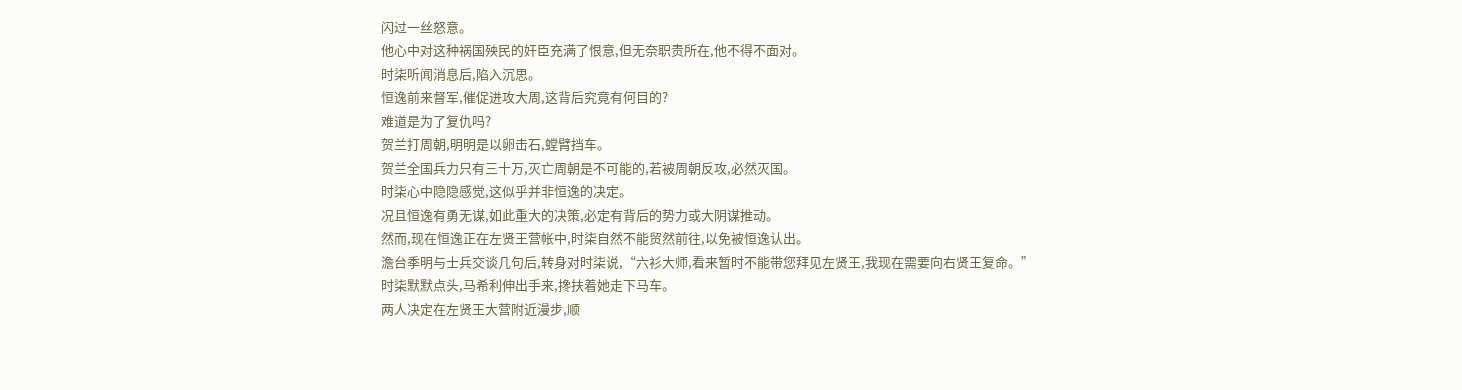闪过一丝怒意。
他心中对这种祸国殃民的奸臣充满了恨意,但无奈职责所在,他不得不面对。
时柒听闻消息后,陷入沉思。
恒逸前来督军,催促进攻大周,这背后究竟有何目的?
难道是为了复仇吗?
贺兰打周朝,明明是以卵击石,螳臂挡车。
贺兰全国兵力只有三十万,灭亡周朝是不可能的,若被周朝反攻,必然灭国。
时柒心中隐隐感觉,这似乎并非恒逸的决定。
况且恒逸有勇无谋,如此重大的决策,必定有背后的势力或大阴谋推动。
然而,现在恒逸正在左贤王营帐中,时柒自然不能贸然前往,以免被恒逸认出。
澹台季明与士兵交谈几句后,转身对时柒说,“六衫大师,看来暂时不能带您拜见左贤王,我现在需要向右贤王复命。”
时柒默默点头,马希利伸出手来,搀扶着她走下马车。
两人决定在左贤王大营附近漫步,顺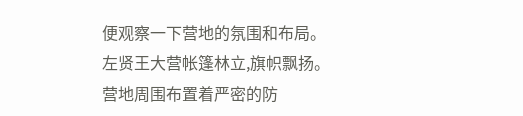便观察一下营地的氛围和布局。
左贤王大营帐篷林立,旗帜飘扬。
营地周围布置着严密的防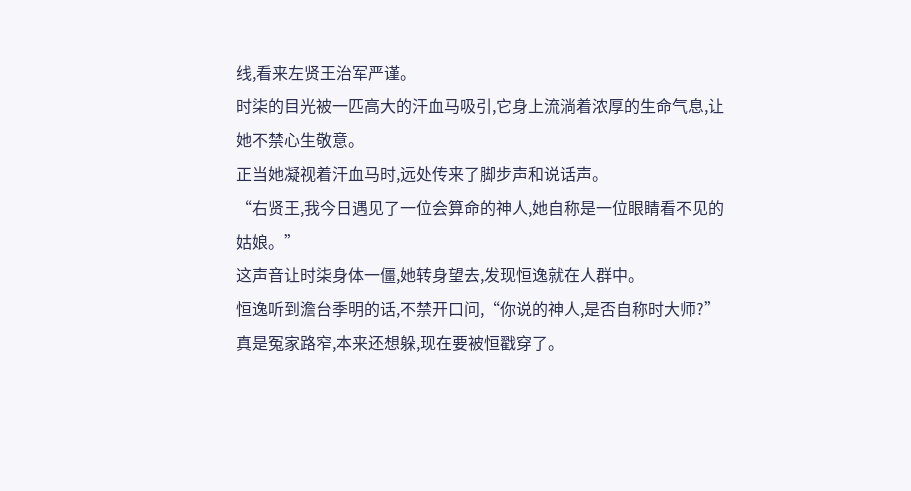线,看来左贤王治军严谨。
时柒的目光被一匹高大的汗血马吸引,它身上流淌着浓厚的生命气息,让她不禁心生敬意。
正当她凝视着汗血马时,远处传来了脚步声和说话声。
“右贤王,我今日遇见了一位会算命的神人,她自称是一位眼睛看不见的姑娘。”
这声音让时柒身体一僵,她转身望去,发现恒逸就在人群中。
恒逸听到澹台季明的话,不禁开口问,“你说的神人,是否自称时大师?”
真是冤家路窄,本来还想躲,现在要被恒戳穿了。